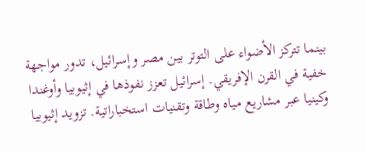بينما تتركز الأضواء على التوتر بين مصر وإسرائيل، تدور مواجهة خفية في القرن الإفريقي. إسرائيل تعزز نفوذها في إثيوبيا وأوغندا وكينيا عبر مشاريع مياه وطاقة وتقنيات استخباراتية. تزويد إثيوبيا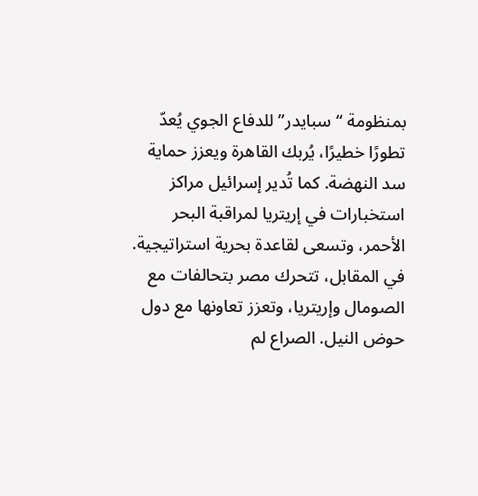بمنظومة “سبايدر” للدفاع الجوي يُعدّ تطورًا خطيرًا، يُربك القاهرة ويعزز حماية سد النهضة. كما تُدير إسرائيل مراكز استخبارات في إريتريا لمراقبة البحر الأحمر، وتسعى لقاعدة بحرية استراتيجية. في المقابل، تتحرك مصر بتحالفات مع الصومال وإريتريا، وتعزز تعاونها مع دول حوض النيل. الصراع لم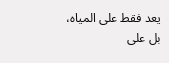يعد فقط على المياه، بل على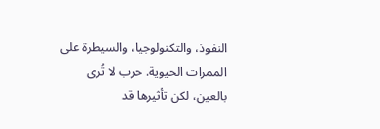النفوذ، والتكنولوجيا، والسيطرة على الممرات الحيوية. حرب لا تُرى بالعين، لكن تأثيرها قد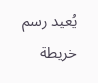يُعيد رسم خريطة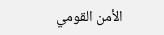الأمن القومي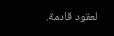لعقود قادمة.